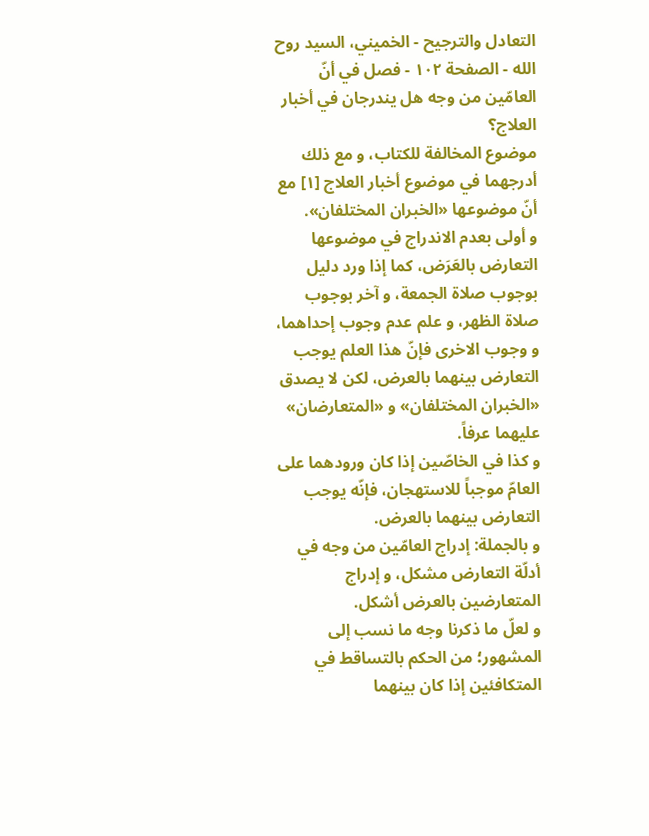التعادل والترجيح - الخميني، السيد روح الله - الصفحة ١٠٢ - فصل في أنّ العامّين من وجه هل يندرجان في أخبار العلاج؟
موضوع المخالفة للكتاب، و مع ذلك أدرجهما في موضوع أخبار العلاج [١] مع أنّ موضوعها «الخبران المختلفان».
و أولى بعدم الاندراج في موضوعها التعارض بالعَرَض، كما إذا ورد دليل بوجوب صلاة الجمعة، و آخر بوجوب صلاة الظهر، و علم عدم وجوب إحداهما، و وجوب الاخرى فإنّ هذا العلم يوجب التعارض بينهما بالعرض، لكن لا يصدق «الخبران المختلفان» و «المتعارضان» عليهما عرفاً.
و كذا في الخاصّين إذا كان ورودهما على العامّ موجباً للاستهجان، فإنّه يوجب التعارض بينهما بالعرض.
و بالجملة: إدراج العامّين من وجه في أدلّة التعارض مشكل، و إدراج المتعارضين بالعرض أشكل.
و لعلّ ما ذكرنا وجه ما نسب إلى المشهور؛ من الحكم بالتساقط في المتكافئين إذا كان بينهما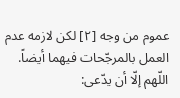عموم من وجه [٢] لكن لازمه عدم العمل بالمرجّحات فيهما أيضاً.
اللّهم إلّا أن يدّعى: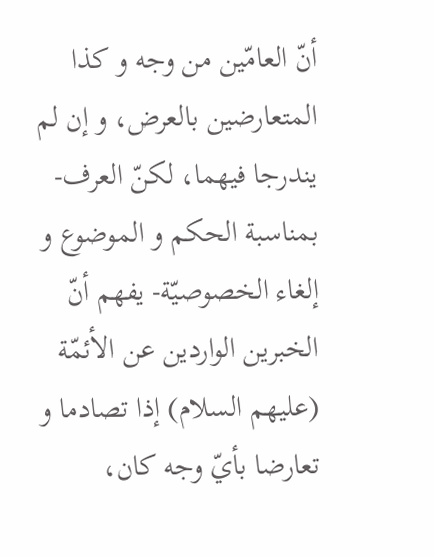أنّ العامّين من وجه و كذا المتعارضين بالعرض، و إن لم يندرجا فيهما، لكنّ العرف- بمناسبة الحكم و الموضوع و إلغاء الخصوصيّة- يفهم أنّ الخبرين الواردين عن الأئمّة (عليهم السلام) إذا تصادما و تعارضا بأيّ وجه كان،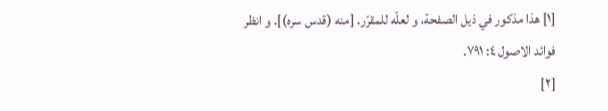[١] هذا مذكور في ذيل الصفحة، و لعلّه للمقرّر. [منه (قدس سره)]. و انظر فوائد الاصول ٤: ٧٩١.
[٢]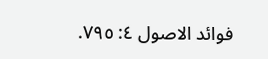فوائد الاصول ٤: ٧٩٥.